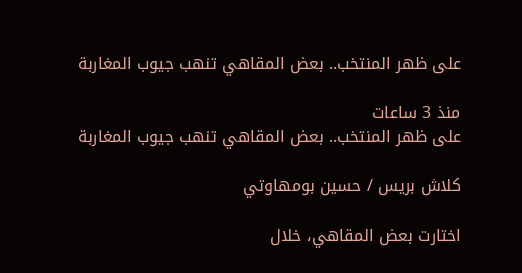على ظهر المنتخب.. بعض المقاهي تنهب جيوب المغاربة

منذ 3 ساعات
على ظهر المنتخب.. بعض المقاهي تنهب جيوب المغاربة

كلاش بريس / حسين بومهاوتي

اختارت بعض المقاهي، خلال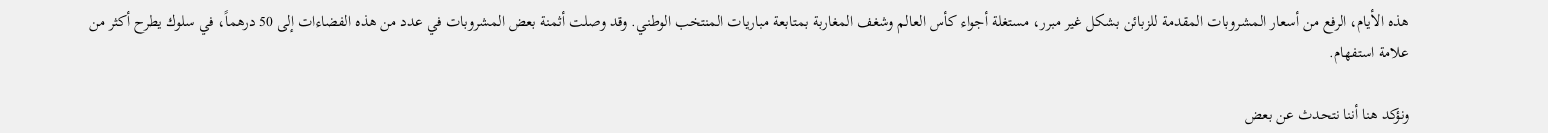هذه الأيام، الرفع من أسعار المشروبات المقدمة للزبائن بشكل غير مبرر، مستغلة أجواء كأس العالم وشغف المغاربة بمتابعة مباريات المنتخب الوطني. وقد وصلت أثمنة بعض المشروبات في عدد من هذه الفضاءات إلى 50 درهماً، في سلوك يطرح أكثر من علامة استفهام.

ونؤكد هنا أننا نتحدث عن بعض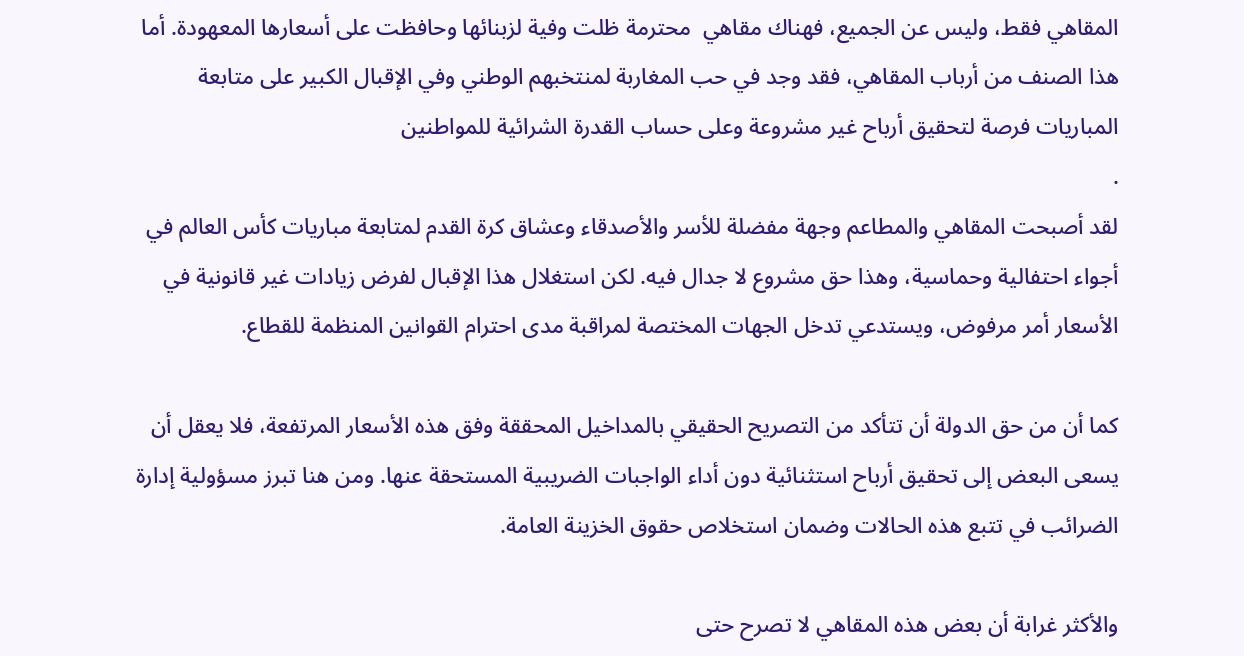المقاهي فقط، وليس عن الجميع، فهناك مقاهي  محترمة ظلت وفية لزبنائها وحافظت على أسعارها المعهودة. أما هذا الصنف من أرباب المقاهي، فقد وجد في حب المغاربة لمنتخبهم الوطني وفي الإقبال الكبير على متابعة المباريات فرصة لتحقيق أرباح غير مشروعة وعلى حساب القدرة الشرائية للمواطنين
.
لقد أصبحت المقاهي والمطاعم وجهة مفضلة للأسر والأصدقاء وعشاق كرة القدم لمتابعة مباريات كأس العالم في أجواء احتفالية وحماسية، وهذا حق مشروع لا جدال فيه. لكن استغلال هذا الإقبال لفرض زيادات غير قانونية في الأسعار أمر مرفوض، ويستدعي تدخل الجهات المختصة لمراقبة مدى احترام القوانين المنظمة للقطاع.

كما أن من حق الدولة أن تتأكد من التصريح الحقيقي بالمداخيل المحققة وفق هذه الأسعار المرتفعة، فلا يعقل أن يسعى البعض إلى تحقيق أرباح استثنائية دون أداء الواجبات الضريبية المستحقة عنها. ومن هنا تبرز مسؤولية إدارة الضرائب في تتبع هذه الحالات وضمان استخلاص حقوق الخزينة العامة.

والأكثر غرابة أن بعض هذه المقاهي لا تصرح حتى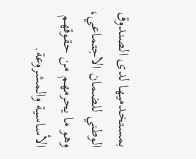بمستخدميها لدى الصندوق الوطني للضمان الاجتماعي، وهو ما يحرمهم من حقوقهم الأساسية والمشروعة.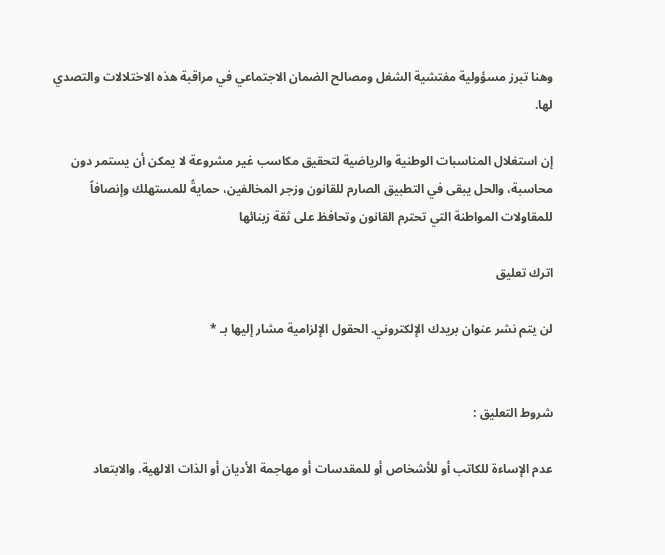وهنا تبرز مسؤولية مفتشية الشغل ومصالح الضمان الاجتماعي في مراقبة هذه الاختلالات والتصدي لها.

إن استغلال المناسبات الوطنية والرياضية لتحقيق مكاسب غير مشروعة لا يمكن أن يستمر دون محاسبة، والحل يبقى في التطبيق الصارم للقانون وزجر المخالفين، حمايةً للمستهلك وإنصافاً للمقاولات المواطنة التي تحترم القانون وتحافظ على ثقة زبنائها

اترك تعليق

لن يتم نشر عنوان بريدك الإلكتروني. الحقول الإلزامية مشار إليها بـ *


شروط التعليق :

عدم الإساءة للكاتب أو للأشخاص أو للمقدسات أو مهاجمة الأديان أو الذات الالهية. والابتعاد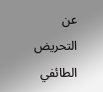عن التحريض الطائفي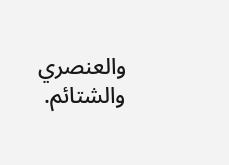والعنصري والشتائم.